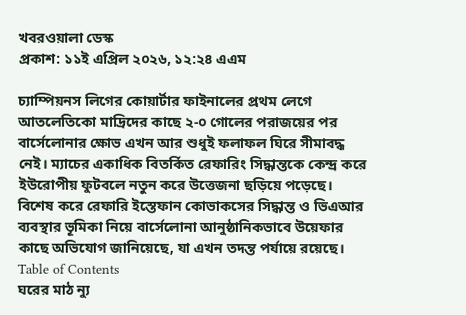খবরওয়ালা ডেস্ক
প্রকাশ: ১১ই এপ্রিল ২০২৬, ১২:২৪ এএম

চ্যাম্পিয়নস লিগের কোয়ার্টার ফাইনালের প্রথম লেগে আতলেতিকো মাদ্রিদের কাছে ২-০ গোলের পরাজয়ের পর বার্সেলোনার ক্ষোভ এখন আর শুধুই ফলাফল ঘিরে সীমাবদ্ধ নেই। ম্যাচের একাধিক বিতর্কিত রেফারিং সিদ্ধান্তকে কেন্দ্র করে ইউরোপীয় ফুটবলে নতুন করে উত্তেজনা ছড়িয়ে পড়েছে। বিশেষ করে রেফারি ইস্তেফান কোভাকসের সিদ্ধান্ত ও ভিএআর ব্যবস্থার ভূমিকা নিয়ে বার্সেলোনা আনুষ্ঠানিকভাবে উয়েফার কাছে অভিযোগ জানিয়েছে, যা এখন তদন্ত পর্যায়ে রয়েছে।
Table of Contents
ঘরের মাঠ ন্যু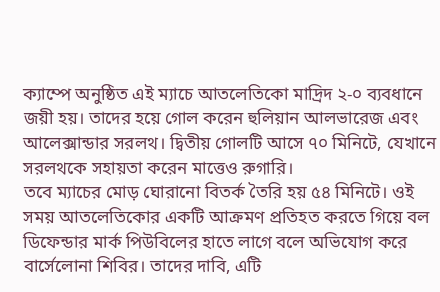ক্যাম্পে অনুষ্ঠিত এই ম্যাচে আতলেতিকো মাদ্রিদ ২-০ ব্যবধানে জয়ী হয়। তাদের হয়ে গোল করেন হুলিয়ান আলভারেজ এবং আলেক্সান্ডার সরলথ। দ্বিতীয় গোলটি আসে ৭০ মিনিটে, যেখানে সরলথকে সহায়তা করেন মাত্তেও রুগারি।
তবে ম্যাচের মোড় ঘোরানো বিতর্ক তৈরি হয় ৫৪ মিনিটে। ওই সময় আতলেতিকোর একটি আক্রমণ প্রতিহত করতে গিয়ে বল ডিফেন্ডার মার্ক পিউবিলের হাতে লাগে বলে অভিযোগ করে বার্সেলোনা শিবির। তাদের দাবি, এটি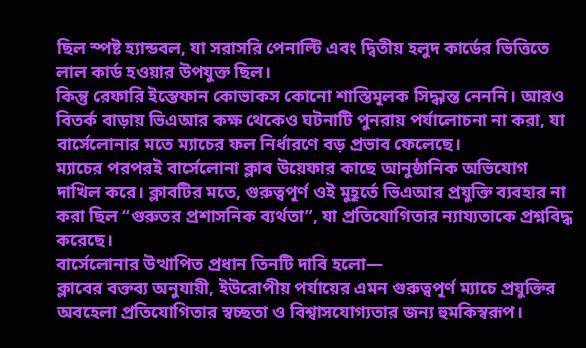ছিল স্পষ্ট হ্যান্ডবল, যা সরাসরি পেনাল্টি এবং দ্বিতীয় হলুদ কার্ডের ভিত্তিতে লাল কার্ড হওয়ার উপযুক্ত ছিল।
কিন্তু রেফারি ইস্তেফান কোভাকস কোনো শাস্তিমূলক সিদ্ধান্ত নেননি। আরও বিতর্ক বাড়ায় ভিএআর কক্ষ থেকেও ঘটনাটি পুনরায় পর্যালোচনা না করা, যা বার্সেলোনার মতে ম্যাচের ফল নির্ধারণে বড় প্রভাব ফেলেছে।
ম্যাচের পরপরই বার্সেলোনা ক্লাব উয়েফার কাছে আনুষ্ঠানিক অভিযোগ দাখিল করে। ক্লাবটির মতে, গুরুত্বপূর্ণ ওই মুহূর্তে ভিএআর প্রযুক্তি ব্যবহার না করা ছিল “গুরুতর প্রশাসনিক ব্যর্থতা”, যা প্রতিযোগিতার ন্যায্যতাকে প্রশ্নবিদ্ধ করেছে।
বার্সেলোনার উত্থাপিত প্রধান তিনটি দাবি হলো—
ক্লাবের বক্তব্য অনুযায়ী, ইউরোপীয় পর্যায়ের এমন গুরুত্বপূর্ণ ম্যাচে প্রযুক্তির অবহেলা প্রতিযোগিতার স্বচ্ছতা ও বিশ্বাসযোগ্যতার জন্য হুমকিস্বরূপ।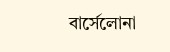বার্সেলোনা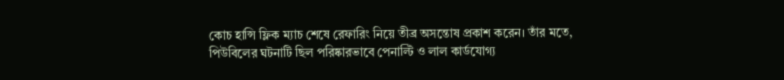কোচ হান্সি ফ্লিক ম্যাচ শেষে রেফারিং নিয়ে তীব্র অসন্তোষ প্রকাশ করেন। তাঁর মতে, পিউবিলের ঘটনাটি ছিল পরিষ্কারভাবে পেনাল্টি ও লাল কার্ডযোগ্য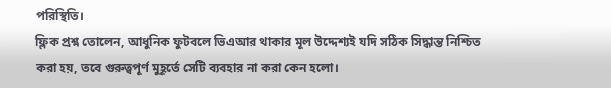পরিস্থিতি।
ফ্লিক প্রশ্ন তোলেন, আধুনিক ফুটবলে ভিএআর থাকার মূল উদ্দেশ্যই যদি সঠিক সিদ্ধান্ত নিশ্চিত করা হয়, তবে গুরুত্বপূর্ণ মুহূর্তে সেটি ব্যবহার না করা কেন হলো।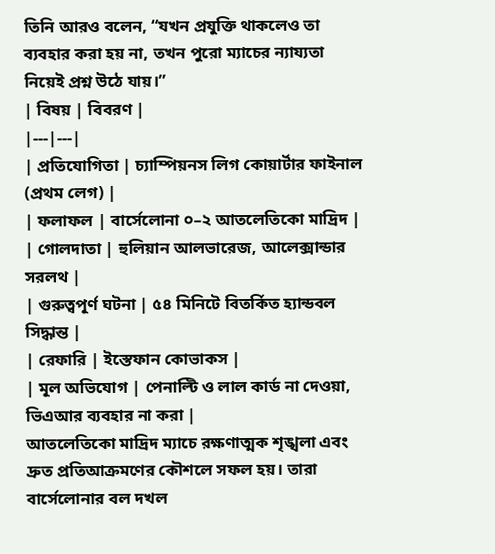তিনি আরও বলেন, “যখন প্রযুক্তি থাকলেও তা ব্যবহার করা হয় না, তখন পুরো ম্যাচের ন্যায্যতা নিয়েই প্রশ্ন উঠে যায়।”
| বিষয় | বিবরণ |
|---|---|
| প্রতিযোগিতা | চ্যাম্পিয়নস লিগ কোয়ার্টার ফাইনাল (প্রথম লেগ) |
| ফলাফল | বার্সেলোনা ০–২ আতলেতিকো মাদ্রিদ |
| গোলদাতা | হুলিয়ান আলভারেজ, আলেক্সান্ডার সরলথ |
| গুরুত্বপূর্ণ ঘটনা | ৫৪ মিনিটে বিতর্কিত হ্যান্ডবল সিদ্ধান্ত |
| রেফারি | ইস্তেফান কোভাকস |
| মূল অভিযোগ | পেনাল্টি ও লাল কার্ড না দেওয়া, ভিএআর ব্যবহার না করা |
আতলেতিকো মাদ্রিদ ম্যাচে রক্ষণাত্মক শৃঙ্খলা এবং দ্রুত প্রতিআক্রমণের কৌশলে সফল হয়। তারা বার্সেলোনার বল দখল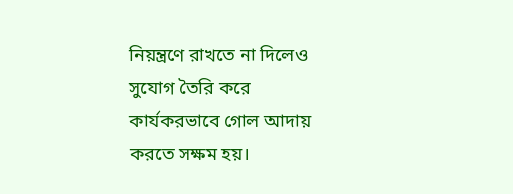নিয়ন্ত্রণে রাখতে না দিলেও সুযোগ তৈরি করে কার্যকরভাবে গোল আদায় করতে সক্ষম হয়।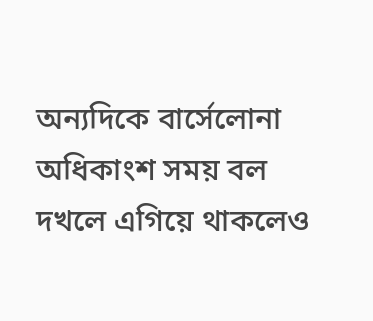অন্যদিকে বার্সেলোনা অধিকাংশ সময় বল দখলে এগিয়ে থাকলেও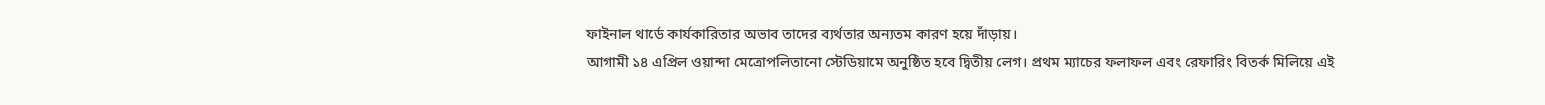ফাইনাল থার্ডে কার্যকারিতার অভাব তাদের ব্যর্থতার অন্যতম কারণ হয়ে দাঁড়ায়।
আগামী ১৪ এপ্রিল ওয়ান্দা মেত্রোপলিতানো স্টেডিয়ামে অনুষ্ঠিত হবে দ্বিতীয় লেগ। প্রথম ম্যাচের ফলাফল এবং রেফারিং বিতর্ক মিলিয়ে এই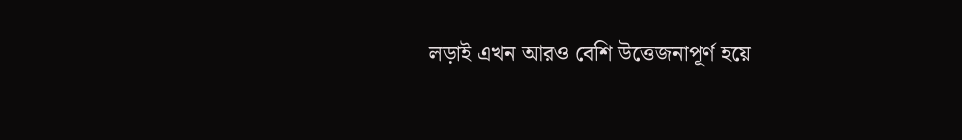লড়াই এখন আরও বেশি উত্তেজনাপূর্ণ হয়ে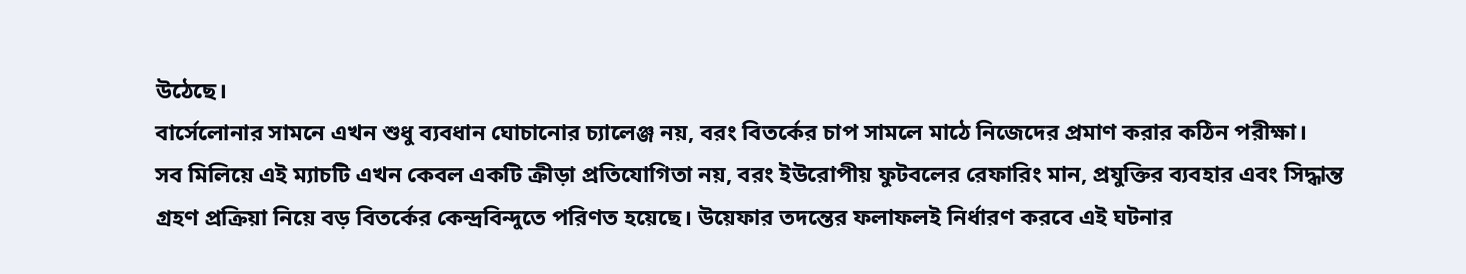উঠেছে।
বার্সেলোনার সামনে এখন শুধু ব্যবধান ঘোচানোর চ্যালেঞ্জ নয়, বরং বিতর্কের চাপ সামলে মাঠে নিজেদের প্রমাণ করার কঠিন পরীক্ষা।
সব মিলিয়ে এই ম্যাচটি এখন কেবল একটি ক্রীড়া প্রতিযোগিতা নয়, বরং ইউরোপীয় ফুটবলের রেফারিং মান, প্রযুক্তির ব্যবহার এবং সিদ্ধান্ত গ্রহণ প্রক্রিয়া নিয়ে বড় বিতর্কের কেন্দ্রবিন্দুতে পরিণত হয়েছে। উয়েফার তদন্তের ফলাফলই নির্ধারণ করবে এই ঘটনার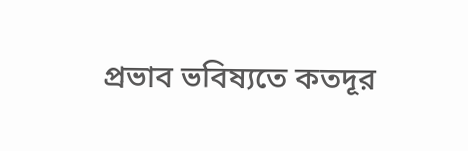প্রভাব ভবিষ্যতে কতদূর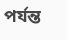পর্যন্ত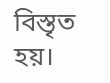বিস্তৃত হয়।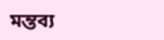মন্তব্য